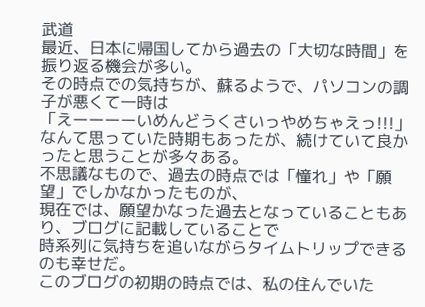武道
最近、日本に帰国してから過去の「大切な時間」を振り返る機会が多い。
その時点での気持ちが、蘇るようで、パソコンの調子が悪くて一時は
「えーーーーいめんどうくさいっやめちゃえっ!!!」
なんて思っていた時期もあったが、続けていて良かったと思うことが多々ある。
不思議なもので、過去の時点では「憧れ」や「願望」でしかなかったものが、
現在では、願望かなった過去となっていることもあり、ブログに記載していることで
時系列に気持ちを追いながらタイムトリップできるのも幸せだ。
このブログの初期の時点では、私の住んでいた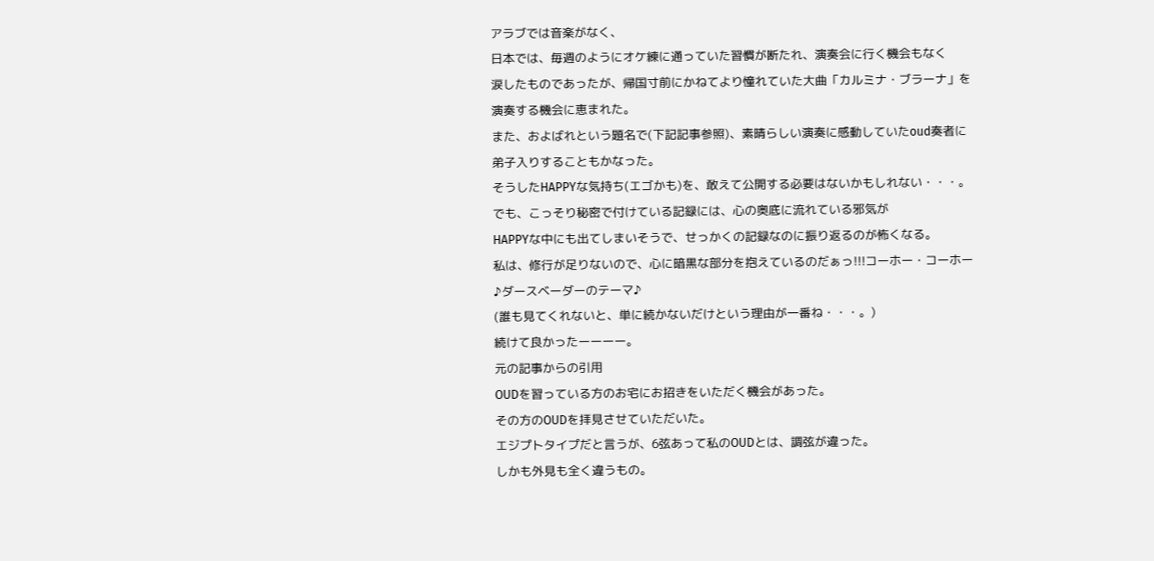アラブでは音楽がなく、
日本では、毎週のようにオケ練に通っていた習慣が断たれ、演奏会に行く機会もなく
涙したものであったが、帰国寸前にかねてより憧れていた大曲「カルミナ・ブラーナ」を
演奏する機会に恵まれた。
また、およばれという題名で(下記記事参照)、素晴らしい演奏に感動していたoud奏者に
弟子入りすることもかなった。
そうしたHAPPYな気持ち(エゴかも)を、敢えて公開する必要はないかもしれない・・・。
でも、こっそり秘密で付けている記録には、心の奥底に流れている邪気が
HAPPYな中にも出てしまいそうで、せっかくの記録なのに振り返るのが怖くなる。
私は、修行が足りないので、心に暗黒な部分を抱えているのだぁっ!!!コーホー・コーホー
♪ダースベーダーのテーマ♪
(誰も見てくれないと、単に続かないだけという理由が一番ね・・・。)
続けて良かったーーーー。
元の記事からの引用
OUDを習っている方のお宅にお招きをいただく機会があった。
その方のOUDを拝見させていただいた。
エジプトタイプだと言うが、6弦あって私のOUDとは、調弦が違った。
しかも外見も全く違うもの。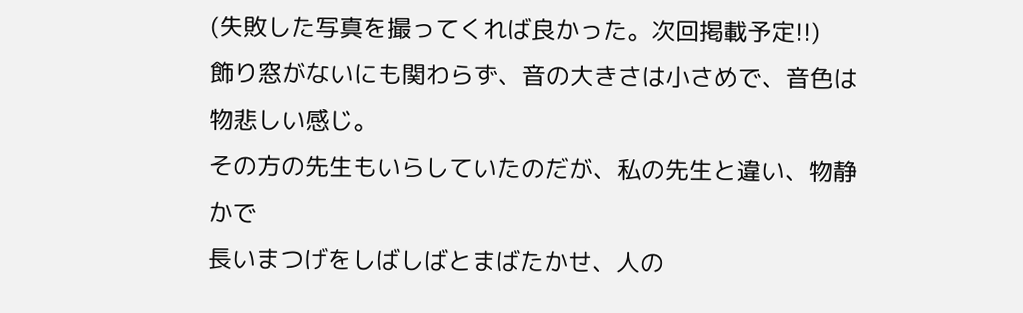(失敗した写真を撮ってくれば良かった。次回掲載予定!!)
飾り窓がないにも関わらず、音の大きさは小さめで、音色は
物悲しい感じ。
その方の先生もいらしていたのだが、私の先生と違い、物静かで
長いまつげをしばしばとまばたかせ、人の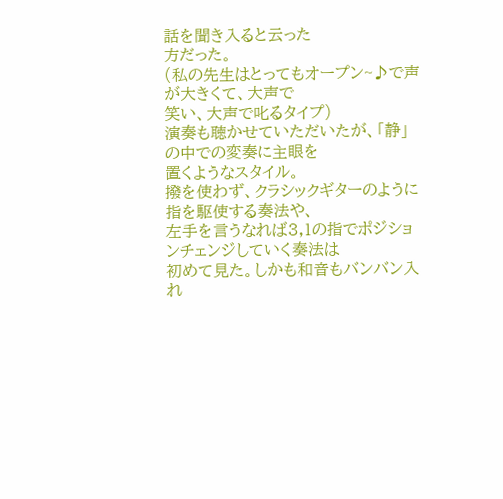話を聞き入ると云った
方だった。
(私の先生はとってもオープン~♪で声が大きくて、大声で
笑い、大声で叱るタイプ)
演奏も聴かせていただいたが、「静」の中での変奏に主眼を
置くようなスタイル。
撥を使わず、クラシックギターのように指を駆使する奏法や、
左手を言うなれば3,1の指でポジションチェンジしていく奏法は
初めて見た。しかも和音もバンバン入れ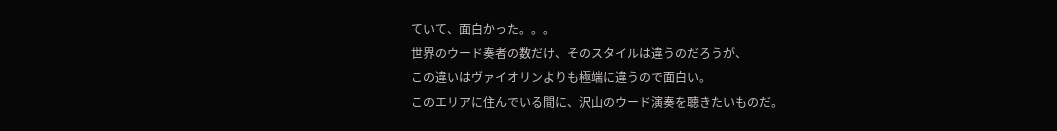ていて、面白かった。。。
世界のウード奏者の数だけ、そのスタイルは違うのだろうが、
この違いはヴァイオリンよりも極端に違うので面白い。
このエリアに住んでいる間に、沢山のウード演奏を聴きたいものだ。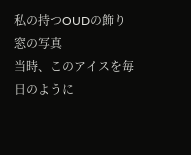私の持つOUDの飾り窓の写真
当時、このアイスを毎日のように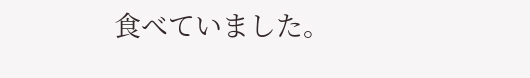食べていました。